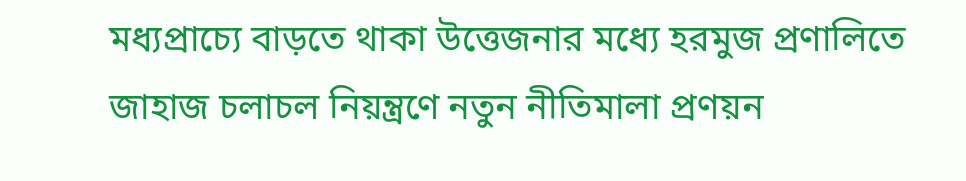মধ্যপ্রাচ্যে বাড়তে থাকা উত্তেজনার মধ্যে হরমুজ প্রণালিতে জাহাজ চলাচল নিয়ন্ত্রণে নতুন নীতিমালা প্রণয়ন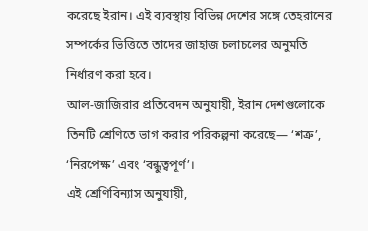করেছে ইরান। এই ব্যবস্থায় বিভিন্ন দেশের সঙ্গে তেহরানের সম্পর্কের ভিত্তিতে তাদের জাহাজ চলাচলের অনুমতি নির্ধারণ করা হবে।
আল-জাজিরার প্রতিবেদন অনুযায়ী, ইরান দেশগুলোকে তিনটি শ্রেণিতে ভাগ করার পরিকল্পনা করেছে— ‘শত্রু’, ‘নিরপেক্ষ’ এবং ‘বন্ধুত্বপূর্ণ’।
এই শ্রেণিবিন্যাস অনুযায়ী,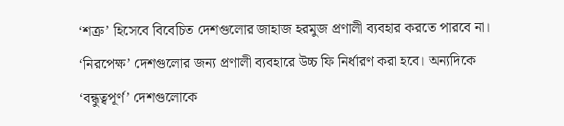‘শত্রু’ হিসেবে বিবেচিত দেশগুলোর জাহাজ হরমুজ প্রণালী ব্যবহার করতে পারবে না। ‘নিরপেক্ষ’ দেশগুলোর জন্য প্রণালী ব্যবহারে উচ্চ ফি নির্ধারণ করা হবে। অন্যদিকে ‘বন্ধুত্বপূর্ণ’ দেশগুলোকে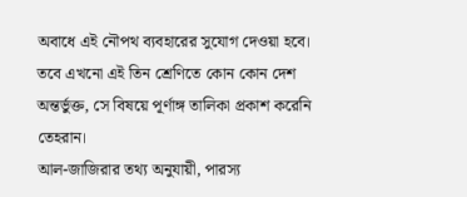অবাধে এই নৌপথ ব্যবহারের সুযোগ দেওয়া হবে।
তবে এখনো এই তিন শ্রেণিতে কোন কোন দেশ অন্তর্ভুক্ত, সে বিষয়ে পূর্ণাঙ্গ তালিকা প্রকাশ করেনি তেহরান।
আল-জাজিরার তথ্য অনুযায়ী, পারস্য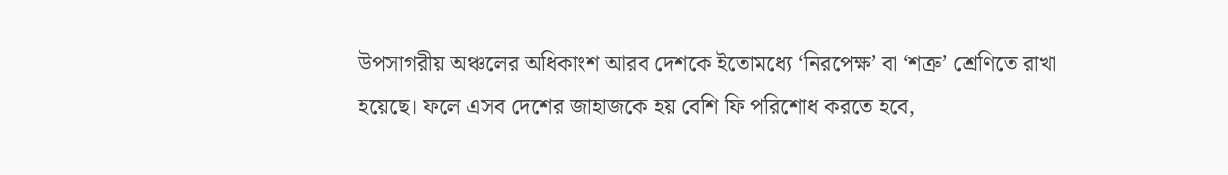উপসাগরীয় অঞ্চলের অধিকাংশ আরব দেশকে ইতোমধ্যে ‘নিরপেক্ষ’ বা ‘শত্রু’ শ্রেণিতে রাখা হয়েছে। ফলে এসব দেশের জাহাজকে হয় বেশি ফি পরিশোধ করতে হবে,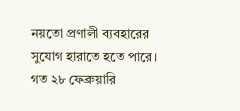নয়তো প্রণালী ব্যবহারের সুযোগ হারাতে হতে পারে।
গত ২৮ ফেব্রুয়ারি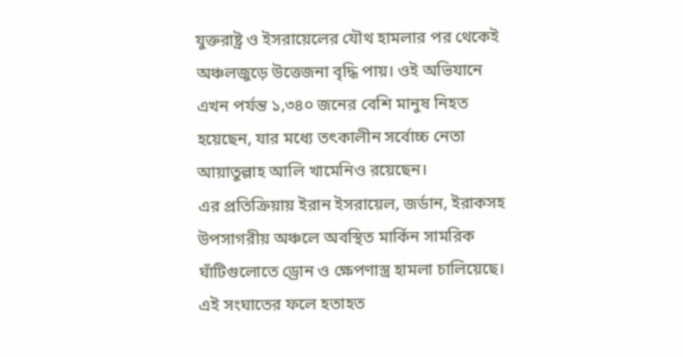যুক্তরাষ্ট্র ও ইসরায়েলের যৌথ হামলার পর থেকেই অঞ্চলজুড়ে উত্তেজনা বৃদ্ধি পায়। ওই অভিযানে এখন পর্যন্ত ১,৩৪০ জনের বেশি মানুষ নিহত হয়েছেন, যার মধ্যে তৎকালীন সর্বোচ্চ নেতা আয়াতুল্লাহ আলি খামেনিও রয়েছেন।
এর প্রতিক্রিয়ায় ইরান ইসরায়েল, জর্ডান, ইরাকসহ উপসাগরীয় অঞ্চলে অবস্থিত মার্কিন সামরিক ঘাঁটিগুলোতে ড্রোন ও ক্ষেপণাস্ত্র হামলা চালিয়েছে।
এই সংঘাতের ফলে হতাহত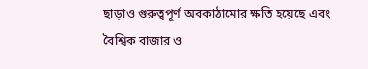ছাড়াও গুরুত্বপূর্ণ অবকাঠামোর ক্ষতি হয়েছে এবং বৈশ্বিক বাজার ও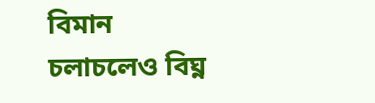বিমান চলাচলেও বিঘ্ন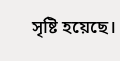সৃষ্টি হয়েছে।